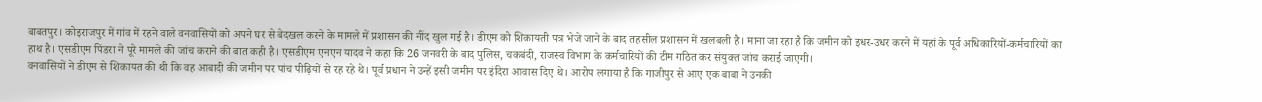बाबतपुर। कोइराजपुर में गांव में रहने वाले वनवासियों को अपने घर से बेदखल करने के मामले में प्रशासन की नींद खुल गई है। डीएम को शिकायती पत्र भेजे जाने के बाद तहसील प्रशासन में खलबली है। माना जा रहा है कि जमीन को इधर-उधर करने में यहां के पूर्व अधिकारियों-कर्मचारियों का हाथ है। एसडीएम पिंडरा ने पूरे मामले की जांच कराने की बात कही है। एसडीएम एनएन यादव ने कहा कि 26 जनवरी के बाद पुलिस, चकबंदी, राजस्व विभाग के कर्मचारियों की टीम गठित कर संयुक्त जांच कराई जाएगी।
वनवासियों ने डीएम से शिकायत की थी कि वह आबादी की जमीन पर पांच पीढ़ियों से रह रहे थे। पूर्व प्रधान ने उन्हें इसी जमीन पर इंदिरा आवास दिए थे। आरोप लगाया है कि गाजीपुर से आए एक बाबा ने उनकी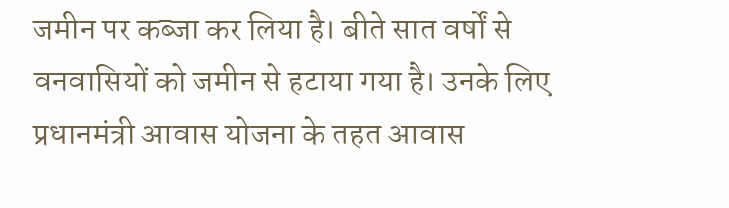जमीन पर कब्जा कर लिया है। बीते सात वर्षों से वनवासियों को जमीन से हटाया गया है। उनके लिए प्रधानमंत्री आवास योजना के तहत आवास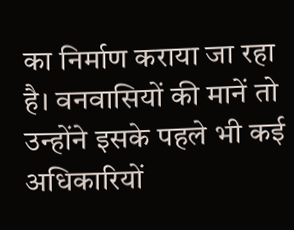का निर्माण कराया जा रहा है। वनवासियों की मानें तो उन्होंने इसके पहले भी कई अधिकारियों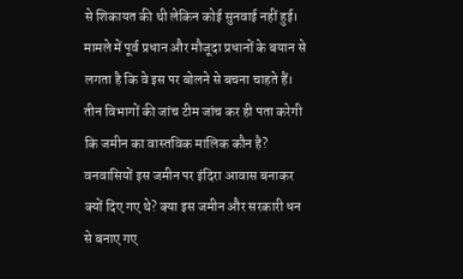से शिकायत की थी लेकिन कोई सुनवाई नहीं हुई।
मामले में पूर्व प्रधान और मौजूदा प्रधानों के बयान से लगता है कि वे इस पर बोलने से बचना चाहते हैं। तीन विभागों की जांच टीम जांच कर ही पता करेगी कि जमीन का वास्तविक मालिक कौन है? वनवासियों इस जमीन पर इंदिरा आवास बनाकर क्यों दिए गए थे? क्या इस जमीन और सरकारी धन से बनाए गए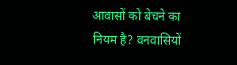आवासों को बेचने का नियम है? वनवासियों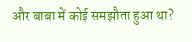और बाबा में कोई समझौता हुआ था?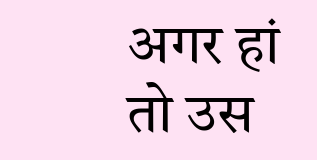अगर हां तो उस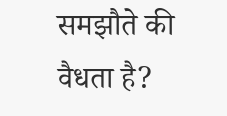समझौते की वैधता है?